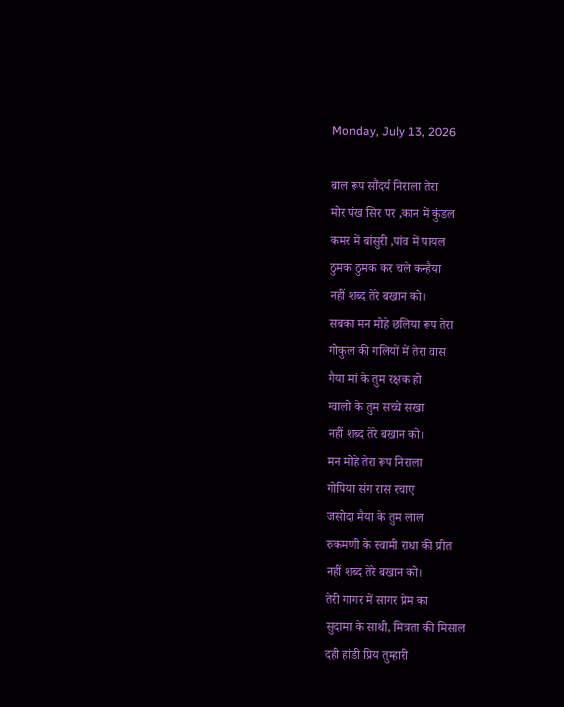Monday, July 13, 2026

बाल रूप सौंदर्य निराला तेरा
मोर पंख सिर पर ,कान में कुंडल
कमर में बांसुरी ,पांव में पायल
ठुमक ठुमक कर चले कन्हैया
नहीं शब्द तेरे बखान को।
सबका मन मोहे छलिया रूप तेरा
गोकुल की गलियों में तेरा वास
गैया मां के तुम रक्षक हो
ग्वालो के तुम सच्चे सखा
नहीं शब्द तेरे बखान को।
मन मोहे तेरा रूप निराला
गोपिया संग रास रचाए
जसोदा मैया के तुम लाल
रुकमणी के स्वामी राधा की प्रीत
नहीं शब्द तेरे बखान को।
तेरी गागर में सागर प्रेम का
सुदामा के साथी, मित्रता की मिसाल
दही हांडी प्रिय तुम्हारी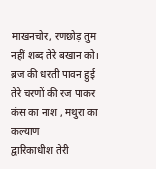माखनचोर, रणछोड़ तुम
नहीं शब्द तेरे बखान को।
ब्रज की धरती पावन हुई
तेरे चरणों की रज पाकर
कंस का नाश , मथुरा का कल्याण
द्वारिकाधीश तेरी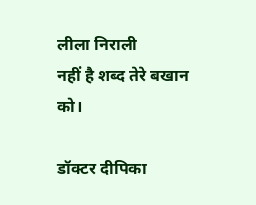लीला निराली
नहीं है शब्द तेरे बखान को।

डॉक्टर दीपिका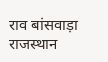राव बांसवाड़ा राजस्थान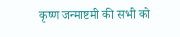कृष्ण जन्माष्टमी की सभी को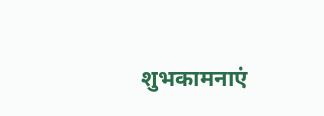शुभकामनाएं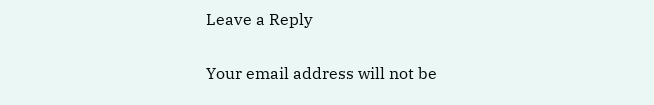Leave a Reply

Your email address will not be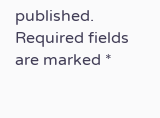published. Required fields are marked *